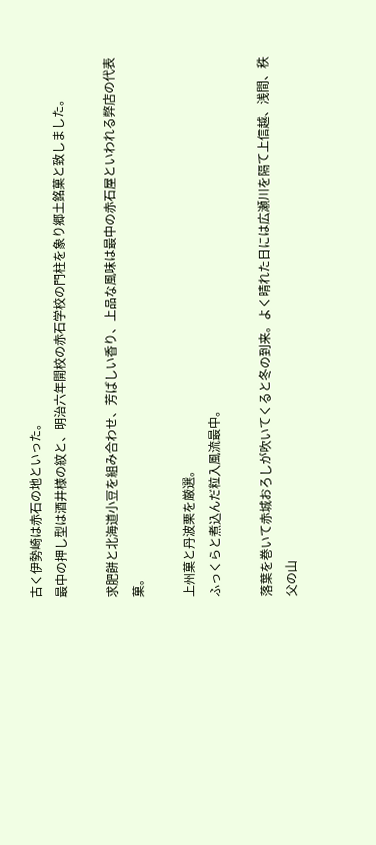古く伊勢崎は赤石の地といった。
最中の押し型は酒井様の紋と、明治六年開校の赤石学校の門柱を象り郷土銘菓と致しました。

求肥餅と北海道小豆を組み合わせ、芳ばしい香り、上品な風味は最中の赤石屋といわれる弊店の代表菓。

上州菓と丹波栗を厳選。
ふっくらと煮込んだ粒入風流最中。

落葉を巻いて赤城おろしが吹いてくると冬の到来。よく晴れた日には広瀬川を隔て上信越、浅間、秩父の山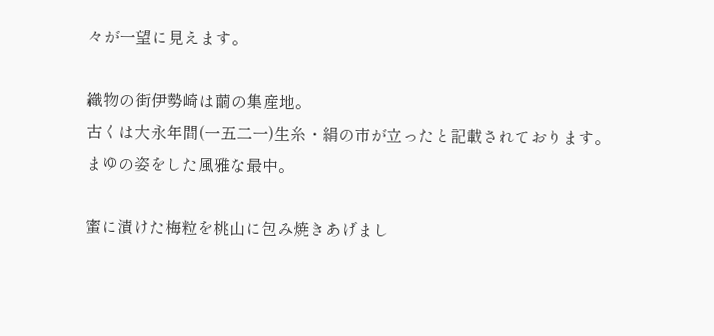々が一望に見えます。

織物の街伊勢崎は繭の集産地。
古くは大永年間(一五二一)生糸・絹の市が立ったと記載されております。
まゆの姿をした風雅な最中。

蜜に漬けた梅粒を桃山に包み焼きあげまし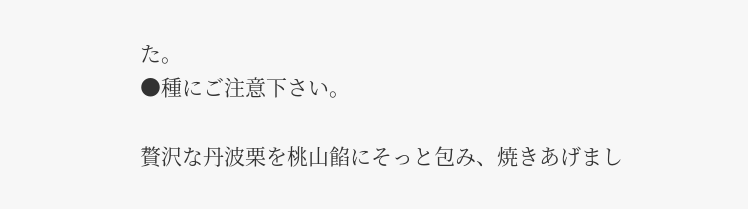た。
●種にご注意下さい。

贅沢な丹波栗を桃山餡にそっと包み、焼きあげまし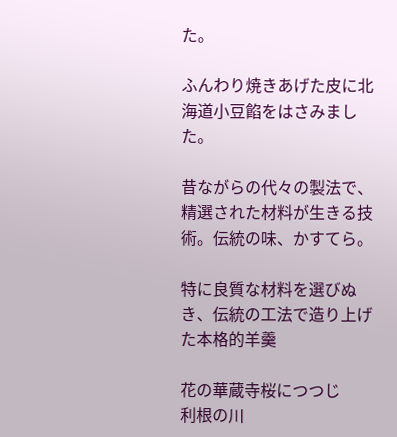た。

ふんわり焼きあげた皮に北海道小豆餡をはさみました。

昔ながらの代々の製法で、精選された材料が生きる技術。伝統の味、かすてら。

特に良質な材料を選びぬき、伝統の工法で造り上げた本格的羊羹

花の華蔵寺桜につつじ
利根の川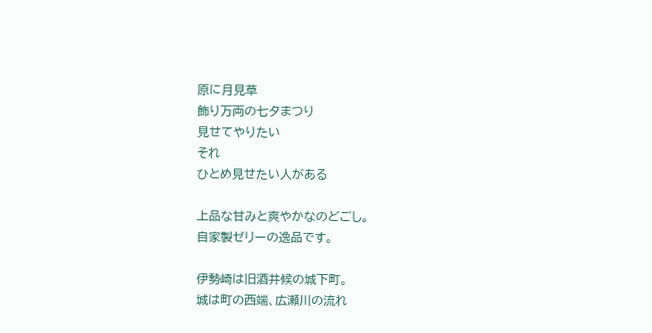原に月見草
飾り万両の七夕まつり
見せてやりたい
それ
ひとめ見せたい人がある

上品な甘みと爽やかなのどごし。
自家製ゼリーの逸品です。

伊勢崎は旧酒井候の城下町。
城は町の西端、広瀬川の流れ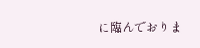に臨んでおりま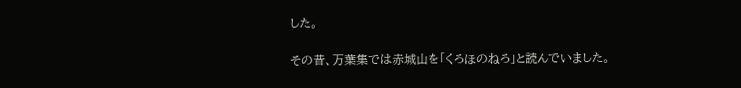した。

その昔、万葉集では赤城山を「くろほのねろ」と読んでいました。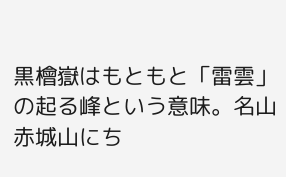黒檜嶽はもともと「雷雲」の起る峰という意味。名山赤城山にち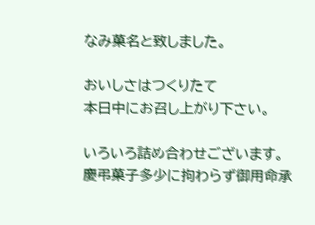なみ菓名と致しました。

おいしさはつくりたて
本日中にお召し上がり下さい。

いろいろ詰め合わせございます。
慶弔菓子多少に拘わらず御用命承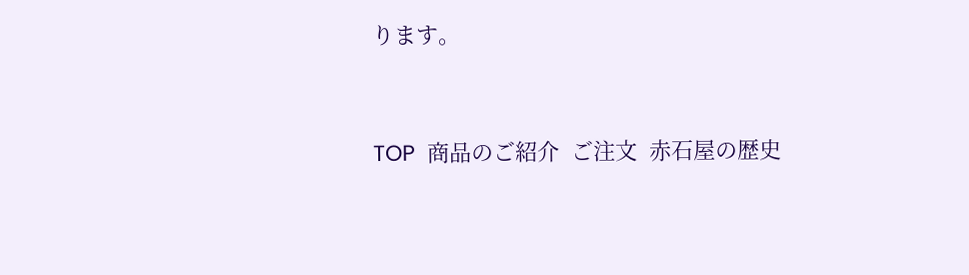ります。


TOP  商品のご紹介  ご注文  赤石屋の歴史